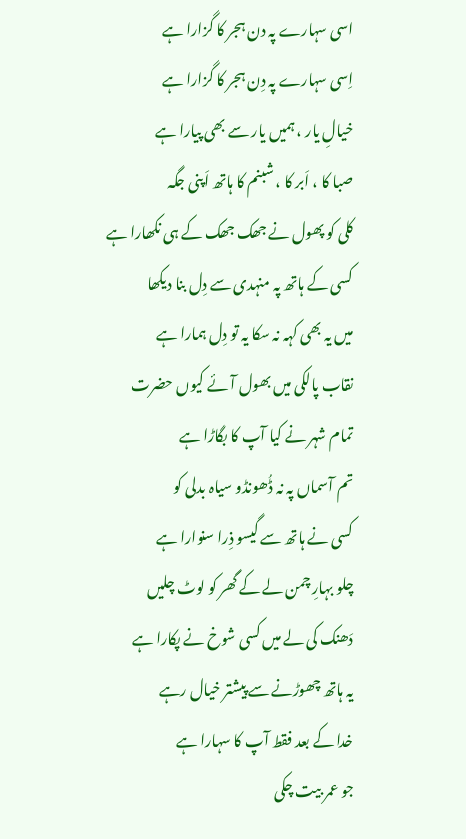اسی سہارے پہ دن ہجر کا گزارا ہے
اِسی سہارے پہ دِن ہجر کا گزارا ہے
خیالِ یار ، ہمیں یار سے بھی پیارا ہے
صبا کا ، اَبر کا ، شبنم کا ہاتھ اَپنی جگہ
کلی کو پھول نے جھک جھک کے ہی نکھارا ہے
کسی کے ہاتھ پہ منہدی سے دِل بنا دیکھا
میں یہ بھی کہہ نہ سکا یہ تو دِل ہمارا ہے
نقاب پالکی میں بھول آئے کیوں حضرت
تمام شہر نے کیا آپ کا بگاڑا ہے
تم آسماں پہ نہ ڈُھونڈو سیاہ بدلی کو
کسی نے ہاتھ سے گیسو ذِرا سنوارا ہے
چلو بہارِ چمن لے کے گھر کو لوٹ چلیں
دَھنک کی لے میں کسی شوخ نے پکارا ہے
یہ ہاتھ چھوڑنے سے پیشتر خیال رہے
خدا کے بعد فقط آپ کا سہارا ہے
جو عمر بیت چکی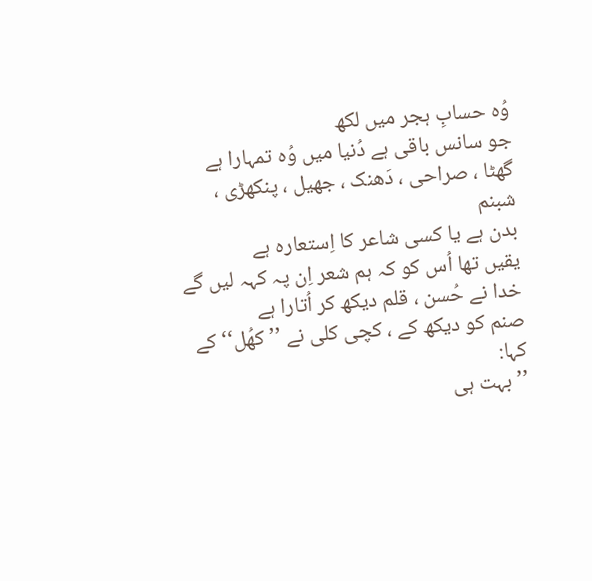وُہ حسابِ ہجر میں لکھ
جو سانس باقی ہے دُنیا میں وُہ تمہارا ہے
گھٹا ، صراحی ، دَھنک ، جھیل ، پنکھڑی ، شبنم
بدن ہے یا کسی شاعر کا اِستعارہ ہے
یقیں تھا اُس کو کہ ہم شعر اِن پہ کہہ لیں گے
خدا نے حُسن ، قلم دیکھ کر اُتارا ہے
صنم کو دیکھ کے ، کچی کلی نے ’’کھُل‘‘ کے کہا:
’’بہت ہی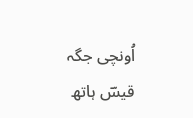اُونچی جگہ قیسؔ ہاتھ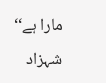مارا ہے‘‘
شہزاد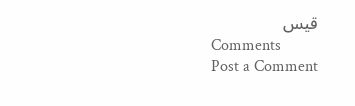قیس
Comments
Post a Comment